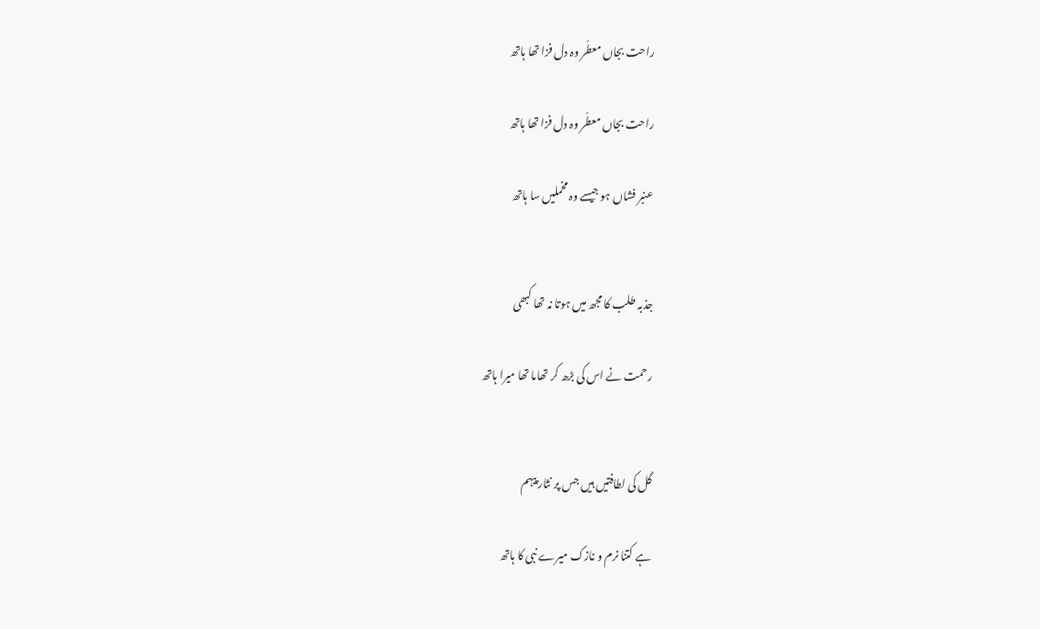راحت بجاں معطّر وہ دل فزا تھا ہاتھ

راحت بجاں معطّر وہ دل فزا تھا ہاتھ

عنبر فشاں ہو جیسے وہ مخملیں سا ہاتھ


جذبہ طلب کا مجھ میں ہوتا نہ تھا کبھی

رحمت نے اس کی بڑھ کر تھاما تھا میرا ہاتھ


گل کی لطافتیں ہیں جس پر نثار پیہم

ہے کتنا نرم و نازک میرے نبی کا ہاتھ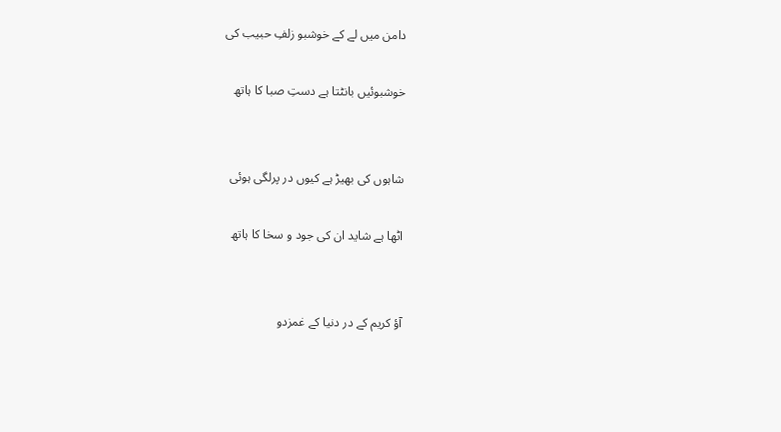دامن میں لے کے خوشبو زلفِ حبیب کی

خوشبوئیں بانٹتا ہے دستِ صبا کا ہاتھ


شاہوں کی بھیڑ ہے کیوں در پرلگی ہوئی

اٹھا ہے شاید ان کی جود و سخا کا ہاتھ


آؤ کریم کے در دنیا کے غمزدو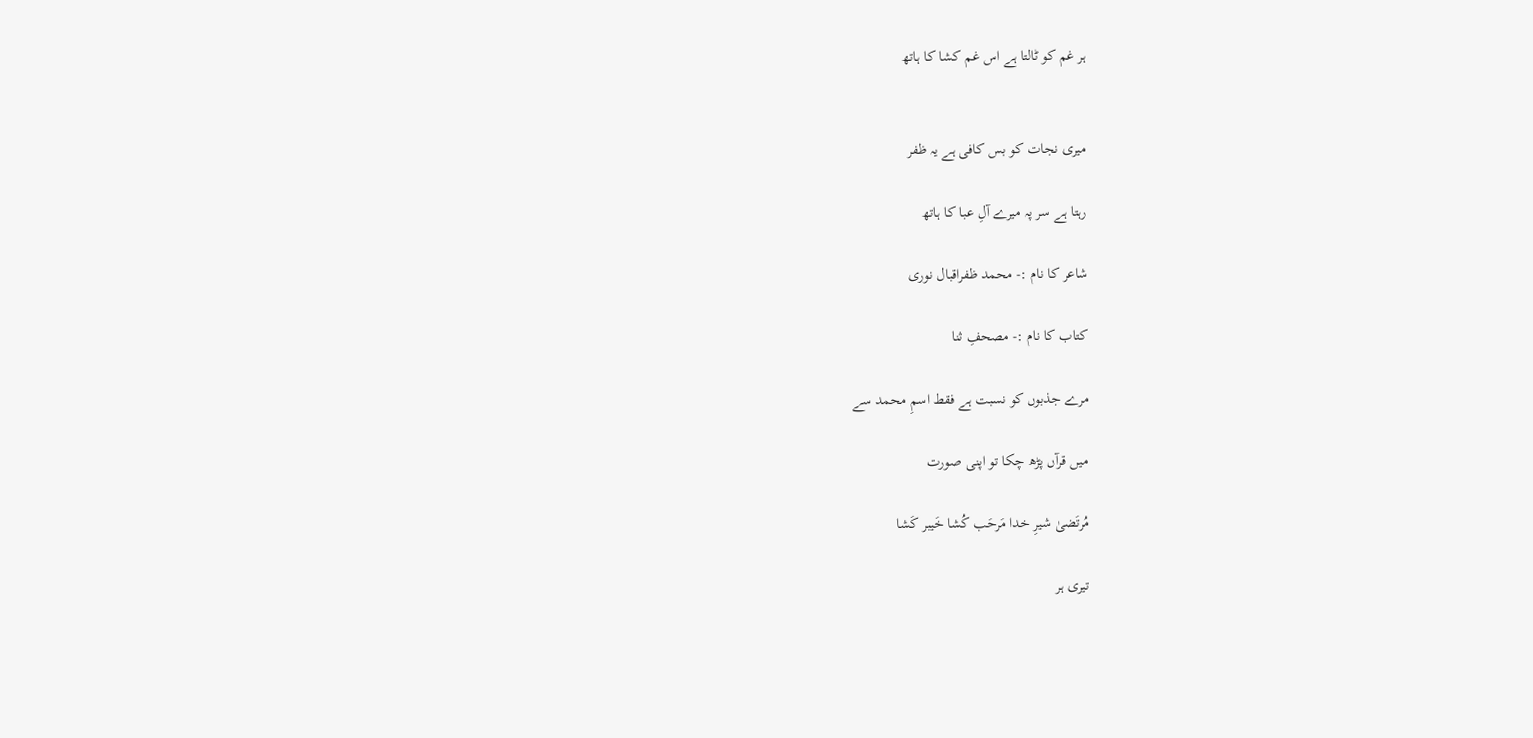ہر غم کو ٹالتا ہے اس غم کشا کا ہاتھ


میری نجات کو بس کافی ہے یہ ظفر

رہتا ہے سر پہ میرے آلِ عبا کا ہاتھ

شاعر کا نام :- محمد ظفراقبال نوری

کتاب کا نام :- مصحفِ ثنا

مرے جذبوں کو نسبت ہے فقط اسمِ محمد سے

میں قرآں پڑھ چکا تو اپنی صورت

مُرتَضیٰ شیرِ خدا مَرحَب کُشا خَیبر کَشا

تیری ہر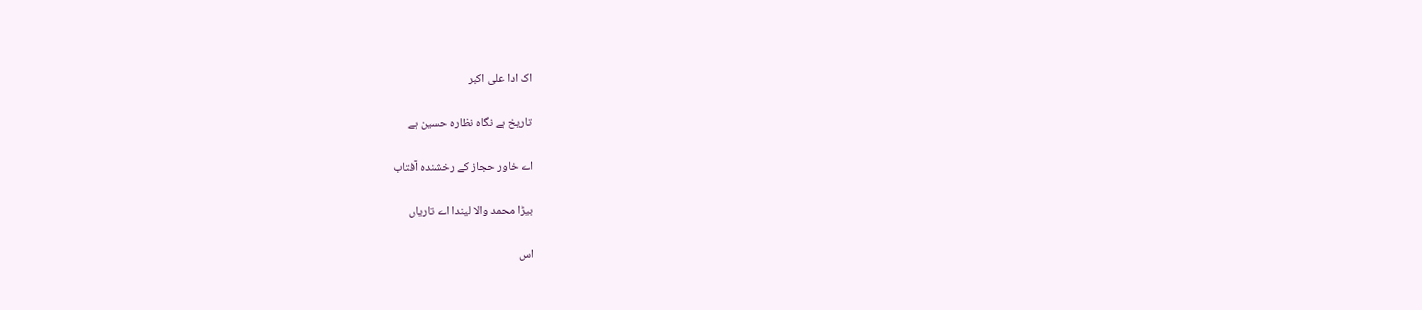اک ادا علی اکبر

تاریخ ہے نگاہ نظارہ حسین ہے

اے خاور حجاز کے رخشندہ آفتاب

بیڑا محمد والا لیندا اے تاریاں

اس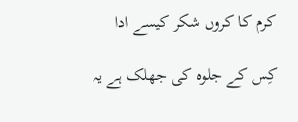کرم کا کروں شکر کیسے ادا

کِس کے جلوہ کی جھلک ہے یہ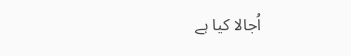اُجالا کیا ہے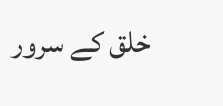خلق کے سرور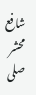شافع محشر صلی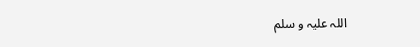اللہ علیہ و سلم